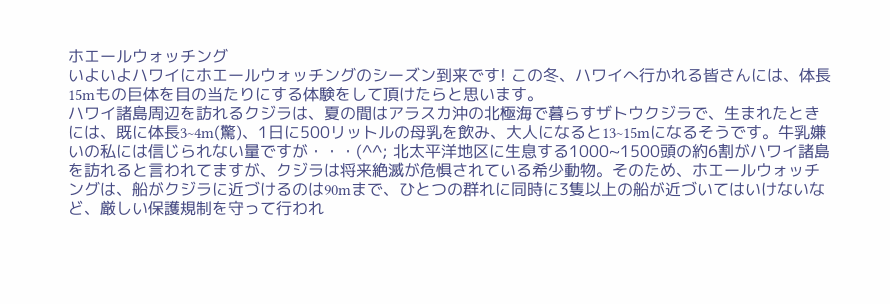ホエールウォッチング
いよいよハワイにホエールウォッチングのシーズン到来です! この冬、ハワイへ行かれる皆さんには、体長15mもの巨体を目の当たりにする体験をして頂けたらと思います。
ハワイ諸島周辺を訪れるクジラは、夏の間はアラスカ沖の北極海で暮らすザトウクジラで、生まれたときには、既に体長3~4m(驚)、1日に500リットルの母乳を飲み、大人になると13~15mになるそうです。牛乳嫌いの私には信じられない量ですが・・・(^^; 北太平洋地区に生息する1000~1500頭の約6割がハワイ諸島を訪れると言われてますが、クジラは将来絶滅が危惧されている希少動物。そのため、ホエールウォッチングは、船がクジラに近づけるのは90mまで、ひとつの群れに同時に3隻以上の船が近づいてはいけないなど、厳しい保護規制を守って行われ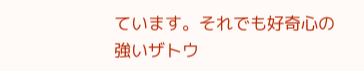ています。それでも好奇心の強いザトウ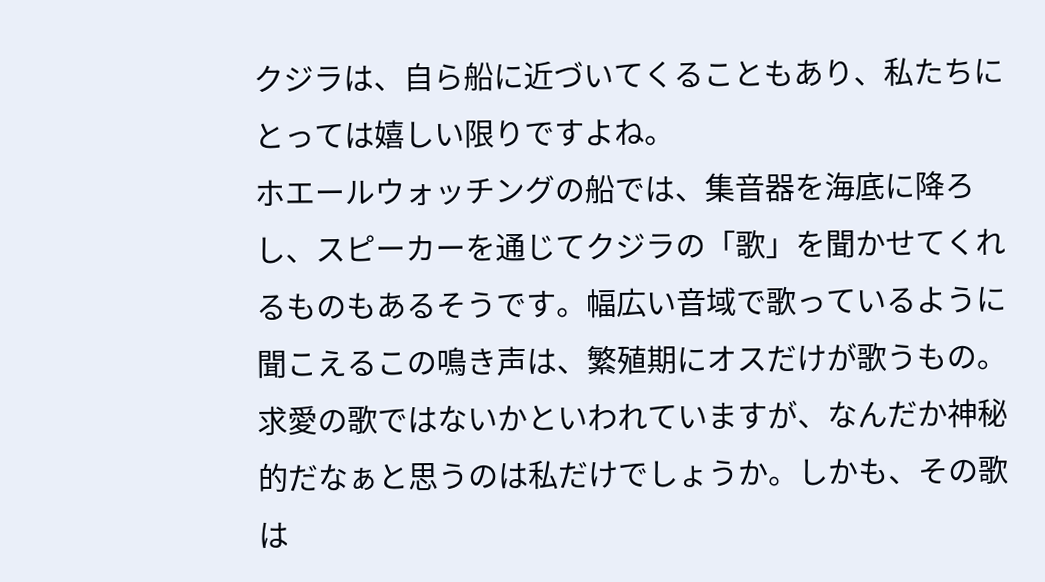クジラは、自ら船に近づいてくることもあり、私たちにとっては嬉しい限りですよね。
ホエールウォッチングの船では、集音器を海底に降ろし、スピーカーを通じてクジラの「歌」を聞かせてくれるものもあるそうです。幅広い音域で歌っているように聞こえるこの鳴き声は、繁殖期にオスだけが歌うもの。求愛の歌ではないかといわれていますが、なんだか神秘的だなぁと思うのは私だけでしょうか。しかも、その歌は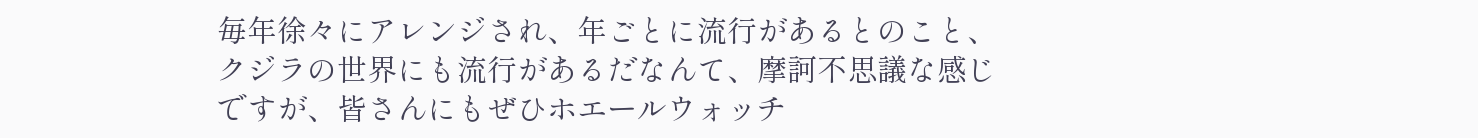毎年徐々にアレンジされ、年ごとに流行があるとのこと、クジラの世界にも流行があるだなんて、摩訶不思議な感じですが、皆さんにもぜひホエールウォッチ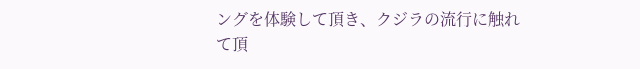ングを体験して頂き、クジラの流行に触れて頂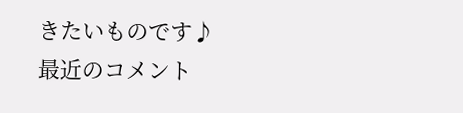きたいものです♪
最近のコメント